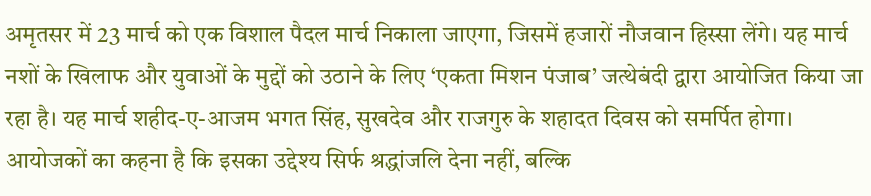अमृतसर में 23 मार्च को एक विशाल पैदल मार्च निकाला जाएगा, जिसमें हजारों नौजवान हिस्सा लेंगे। यह मार्च नशों के खिलाफ और युवाओं के मुद्दों को उठाने के लिए ‘एकता मिशन पंजाब’ जत्थेबंदी द्वारा आयोजित किया जा रहा है। यह मार्च शहीद-ए-आजम भगत सिंह, सुखदेव और राजगुरु के शहादत दिवस को समर्पित होगा। आयोजकों का कहना है कि इसका उद्देश्य सिर्फ श्रद्धांजलि देना नहीं, बल्कि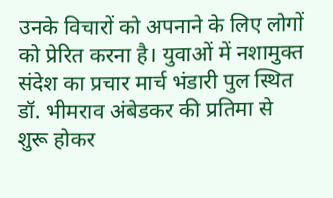उनके विचारों को अपनाने के लिए लोगों को प्रेरित करना है। युवाओं में नशामुक्त संदेश का प्रचार मार्च भंडारी पुल स्थित डॉ. भीमराव अंबेडकर की प्रतिमा से शुरू होकर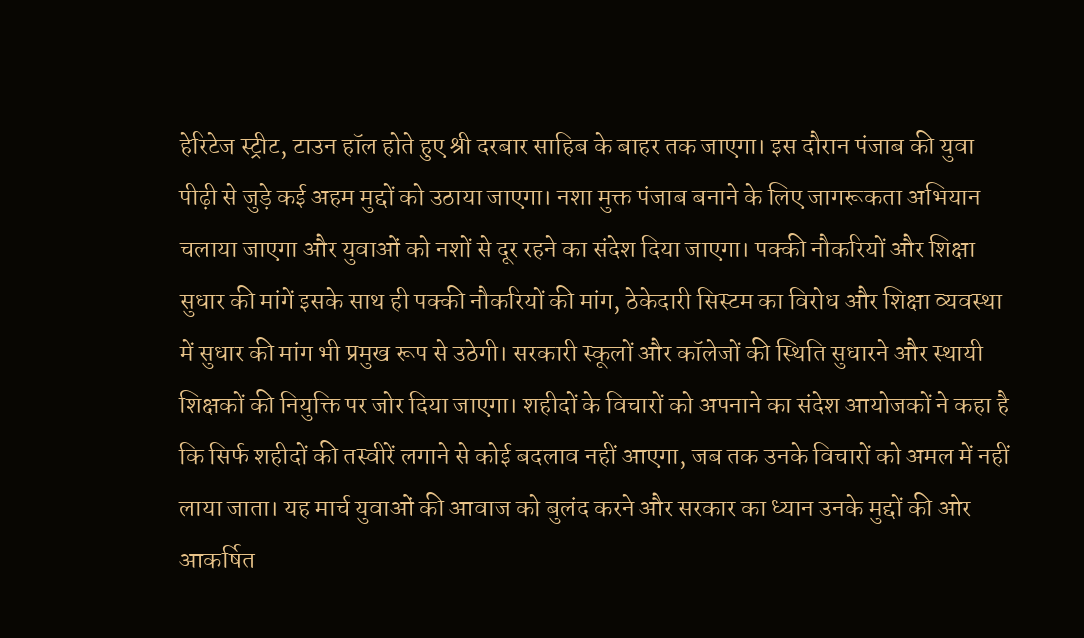हेरिटेज स्ट्रीट, टाउन हॉल होते हुए श्री दरबार साहिब के बाहर तक जाएगा। इस दौरान पंजाब की युवा पीढ़ी से जुड़े कई अहम मुद्दों को उठाया जाएगा। नशा मुक्त पंजाब बनाने के लिए जागरूकता अभियान चलाया जाएगा और युवाओं को नशों से दूर रहने का संदेश दिया जाएगा। पक्की नौकरियों और शिक्षा सुधार की मांगें इसके साथ ही पक्की नौकरियों की मांग, ठेकेदारी सिस्टम का विरोध और शिक्षा व्यवस्था में सुधार की मांग भी प्रमुख रूप से उठेगी। सरकारी स्कूलों और कॉलेजों की स्थिति सुधारने और स्थायी शिक्षकों की नियुक्ति पर जोर दिया जाएगा। शहीदों के विचारों को अपनाने का संदेश आयोजकों ने कहा है कि सिर्फ शहीदों की तस्वीरें लगाने से कोई बदलाव नहीं आएगा, जब तक उनके विचारों को अमल में नहीं लाया जाता। यह मार्च युवाओं की आवाज को बुलंद करने और सरकार का ध्यान उनके मुद्दों की ओर आकर्षित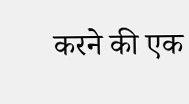करने की एक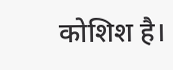कोशिश है।